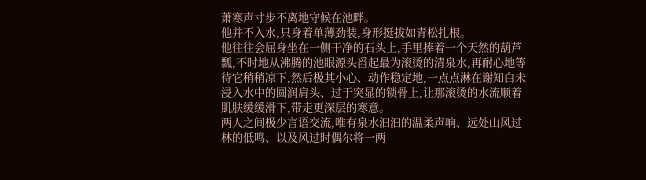萧寒声寸步不离地守候在池畔。
他并不入水,只身着单薄劲装,身形挺拔如青松扎根。
他往往会屈身坐在一侧干净的石头上,手里捧着一个天然的葫芦瓢,不时地从沸腾的池眼源头舀起最为滚烫的清泉水,再耐心地等待它稍稍凉下,然后极其小心、动作稳定地,一点点淋在谢知白未浸入水中的圆润肩头、过于突显的锁骨上,让那滚烫的水流顺着肌肤缓缓滑下,带走更深层的寒意。
两人之间极少言语交流,唯有泉水汩汩的温柔声响、远处山风过林的低鸣、以及风过时偶尔将一两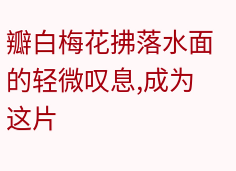瓣白梅花拂落水面的轻微叹息,成为这片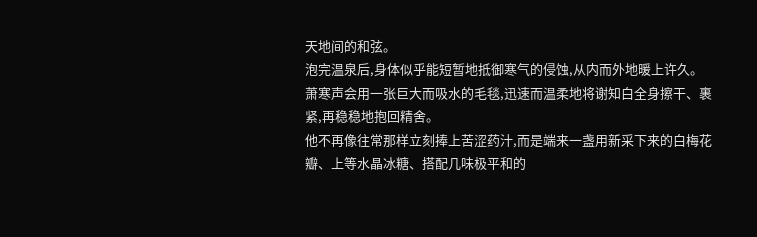天地间的和弦。
泡完温泉后,身体似乎能短暂地抵御寒气的侵蚀,从内而外地暖上许久。
萧寒声会用一张巨大而吸水的毛毯,迅速而温柔地将谢知白全身擦干、裹紧,再稳稳地抱回精舍。
他不再像往常那样立刻捧上苦涩药汁,而是端来一盏用新采下来的白梅花瓣、上等水晶冰糖、搭配几味极平和的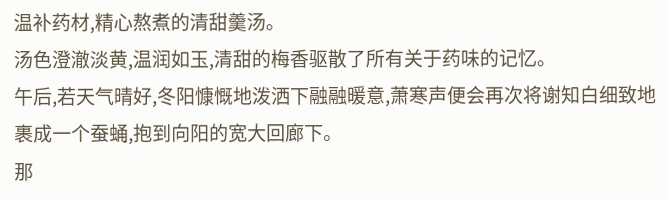温补药材,精心熬煮的清甜羹汤。
汤色澄澈淡黄,温润如玉,清甜的梅香驱散了所有关于药味的记忆。
午后,若天气晴好,冬阳慷慨地泼洒下融融暖意,萧寒声便会再次将谢知白细致地裹成一个蚕蛹,抱到向阳的宽大回廊下。
那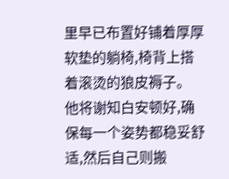里早已布置好铺着厚厚软垫的躺椅,椅背上搭着滚烫的狼皮褥子。
他将谢知白安顿好,确保每一个姿势都稳妥舒适,然后自己则搬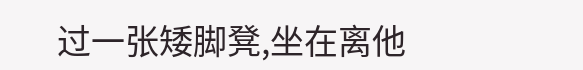过一张矮脚凳,坐在离他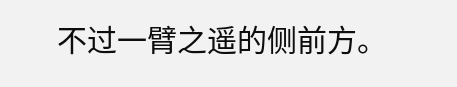不过一臂之遥的侧前方。